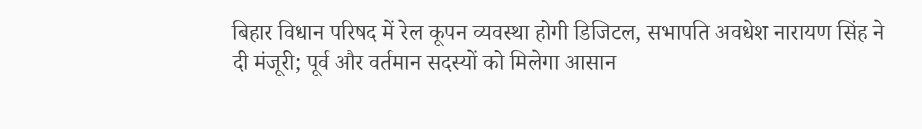बिहार विधान परिषद में रेल कूपन व्यवस्था होगी डिजिटल, सभापति अवधेश नारायण सिंह ने दी मंजूरी; पूर्व और वर्तमान सदस्यों को मिलेगा आसान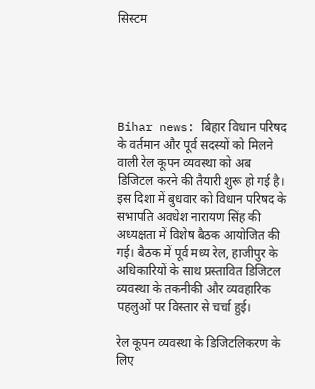सिस्टम





Bihar news: बिहार विधान परिषद के वर्तमान और पूर्व सदस्यों को मिलने वाली रेल कूपन व्यवस्था को अब डिजिटल करने की तैयारी शुरू हो गई है। इस दिशा में बुधवार को विधान परिषद के सभापति अवधेश नारायण सिंह की अध्यक्षता में विशेष बैठक आयोजित की गई। बैठक में पूर्व मध्य रेल, हाजीपुर के अधिकारियों के साथ प्रस्तावित डिजिटल व्यवस्था के तकनीकी और व्यवहारिक पहलुओं पर विस्तार से चर्चा हुई।

रेल कूपन व्यवस्था के डिजिटलिकरण के लिए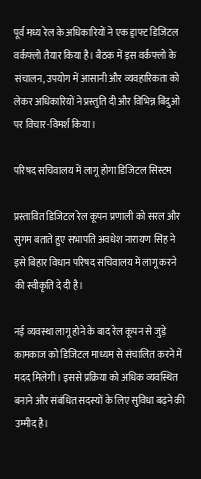पूर्व मध्य रेल के अधिकारियों ने एक ड्राफ्ट डिजिटल वर्कफ्लो तैयार किया है। बैठक में इस वर्कफ्लो के संचालन, उपयोग में आसानी और व्यवहारिकता को लेकर अधिकारियों ने प्रस्तुति दी और विभिन्न बिंदुओं पर विचार-विमर्श किया।

परिषद सचिवालय में लागू होगा डिजिटल सिस्टम

प्रस्तावित डिजिटल रेल कूपन प्रणाली को सरल और सुगम बताते हुए सभापति अवधेश नारायण सिंह ने इसे बिहार विधान परिषद सचिवालय में लागू करने की स्वीकृति दे दी है।

नई व्यवस्था लागू होने के बाद रेल कूपन से जुड़े कामकाज को डिजिटल माध्यम से संचालित करने में मदद मिलेगी। इससे प्रक्रिया को अधिक व्यवस्थित बनाने और संबंधित सदस्यों के लिए सुविधा बढ़ने की उम्मीद है।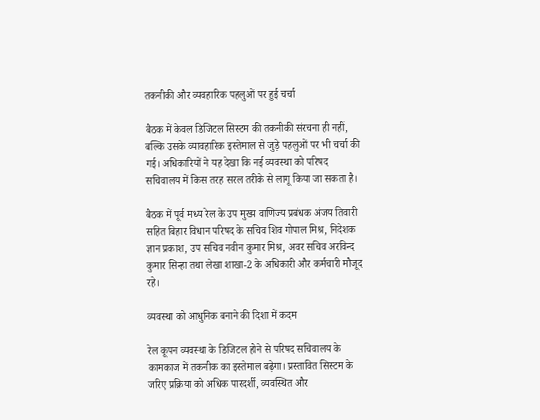तकनीकी और व्यवहारिक पहलुओं पर हुई चर्चा

बैठक में केवल डिजिटल सिस्टम की तकनीकी संरचना ही नहीं, बल्कि उसके व्यावहारिक इस्तेमाल से जुड़े पहलुओं पर भी चर्चा की गई। अधिकारियों ने यह देखा कि नई व्यवस्था को परिषद सचिवालय में किस तरह सरल तरीके से लागू किया जा सकता है।

बैठक में पूर्व मध्य रेल के उप मुख्य वाणिज्य प्रबंधक अंजय तिवारी सहित बिहार विधान परिषद के सचिव शिव गोपाल मिश्र, निदेशक ज्ञान प्रकाश, उप सचिव नवीन कुमार मिश्र, अवर सचिव अरविन्द कुमार सिन्हा तथा लेखा शाखा-2 के अधिकारी और कर्मचारी मौजूद रहे।

व्यवस्था को आधुनिक बनाने की दिशा में कदम

रेल कूपन व्यवस्था के डिजिटल होने से परिषद सचिवालय के कामकाज में तकनीक का इस्तेमाल बढ़ेगा। प्रस्तावित सिस्टम के जरिए प्रक्रिया को अधिक पारदर्शी, व्यवस्थित और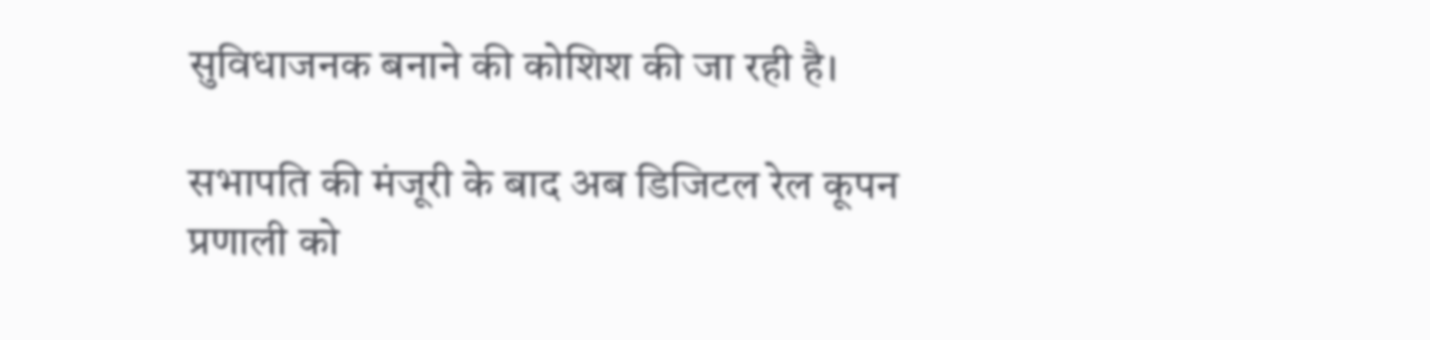सुविधाजनक बनाने की कोशिश की जा रही है।

सभापति की मंजूरी के बाद अब डिजिटल रेल कूपन प्रणाली को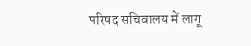परिषद सचिवालय में लागू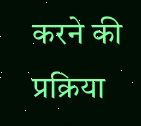करने की प्रक्रिया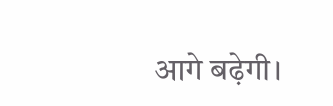आगे बढ़ेगी।